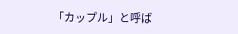「カップル」と呼ば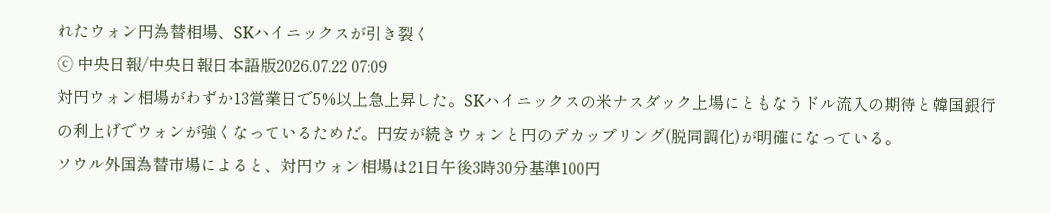れたウォン円為替相場、SKハイニックスが引き裂く
ⓒ 中央日報/中央日報日本語版2026.07.22 07:09
対円ウォン相場がわずか13営業日で5%以上急上昇した。SKハイニックスの米ナスダック上場にともなうドル流入の期待と韓国銀行の利上げでウォンが強くなっているためだ。円安が続きウォンと円のデカップリング(脱同調化)が明確になっている。
ソウル外国為替市場によると、対円ウォン相場は21日午後3時30分基準100円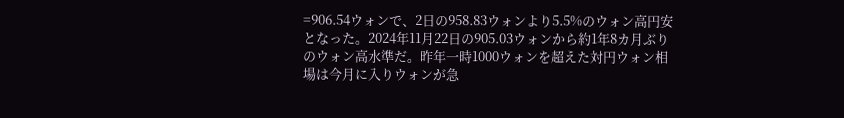=906.54ウォンで、2日の958.83ウォンより5.5%のウォン高円安となった。2024年11月22日の905.03ウォンから約1年8カ月ぶりのウォン高水準だ。昨年一時1000ウォンを超えた対円ウォン相場は今月に入りウォンが急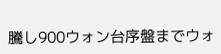騰し900ウォン台序盤までウォ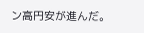ン高円安が進んだ。